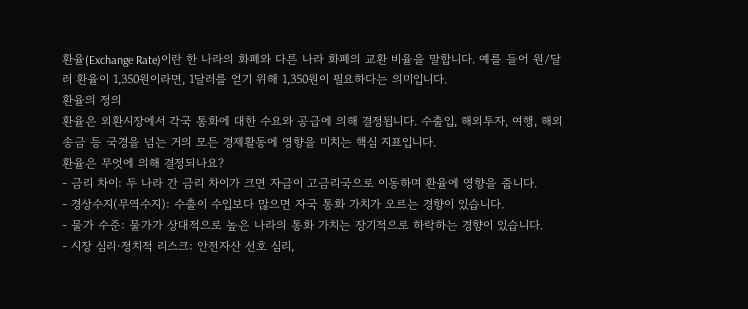환율(Exchange Rate)이란 한 나라의 화폐와 다른 나라 화폐의 교환 비율을 말합니다. 예를 들어 원/달러 환율이 1,350원이라면, 1달러를 얻기 위해 1,350원이 필요하다는 의미입니다.
환율의 정의
환율은 외환시장에서 각국 통화에 대한 수요와 공급에 의해 결정됩니다. 수출입, 해외투자, 여행, 해외송금 등 국경을 넘는 거의 모든 경제활동에 영향을 미치는 핵심 지표입니다.
환율은 무엇에 의해 결정되나요?
- 금리 차이: 두 나라 간 금리 차이가 크면 자금이 고금리국으로 이동하며 환율에 영향을 줍니다.
- 경상수지(무역수지): 수출이 수입보다 많으면 자국 통화 가치가 오르는 경향이 있습니다.
- 물가 수준: 물가가 상대적으로 높은 나라의 통화 가치는 장기적으로 하락하는 경향이 있습니다.
- 시장 심리·정치적 리스크: 안전자산 선호 심리,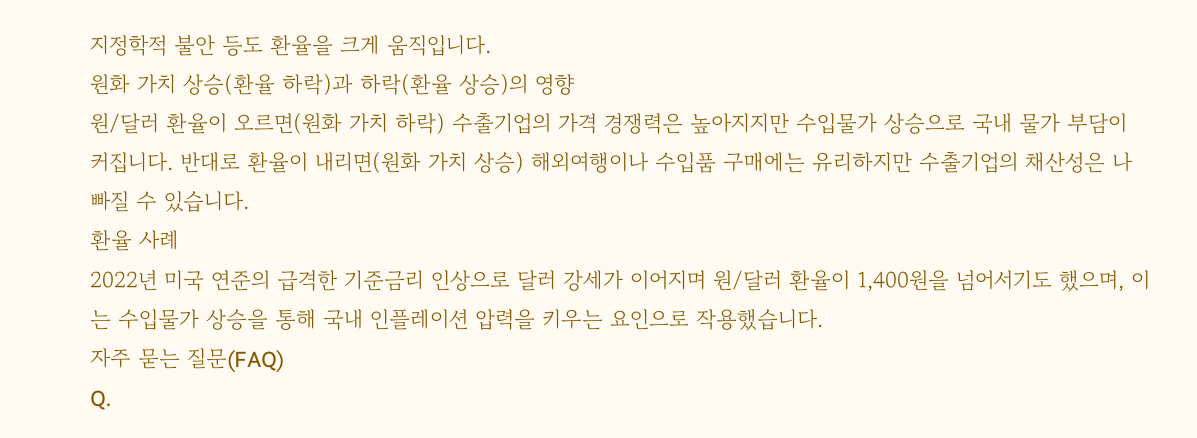지정학적 불안 등도 환율을 크게 움직입니다.
원화 가치 상승(환율 하락)과 하락(환율 상승)의 영향
원/달러 환율이 오르면(원화 가치 하락) 수출기업의 가격 경쟁력은 높아지지만 수입물가 상승으로 국내 물가 부담이 커집니다. 반대로 환율이 내리면(원화 가치 상승) 해외여행이나 수입품 구매에는 유리하지만 수출기업의 채산성은 나빠질 수 있습니다.
환율 사례
2022년 미국 연준의 급격한 기준금리 인상으로 달러 강세가 이어지며 원/달러 환율이 1,400원을 넘어서기도 했으며, 이는 수입물가 상승을 통해 국내 인플레이션 압력을 키우는 요인으로 작용했습니다.
자주 묻는 질문(FAQ)
Q.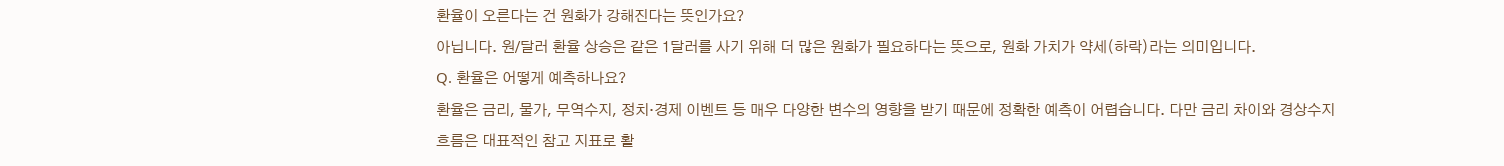환율이 오른다는 건 원화가 강해진다는 뜻인가요?
아닙니다. 원/달러 환율 상승은 같은 1달러를 사기 위해 더 많은 원화가 필요하다는 뜻으로, 원화 가치가 약세(하락)라는 의미입니다.
Q. 환율은 어떻게 예측하나요?
환율은 금리, 물가, 무역수지, 정치·경제 이벤트 등 매우 다양한 변수의 영향을 받기 때문에 정확한 예측이 어렵습니다. 다만 금리 차이와 경상수지 흐름은 대표적인 참고 지표로 활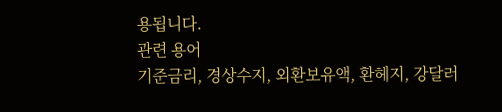용됩니다.
관련 용어
기준금리, 경상수지, 외환보유액, 환헤지, 강달러